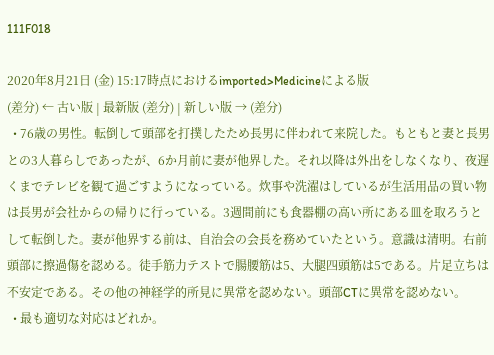111F018

2020年8月21日 (金) 15:17時点におけるimported>Medicineによる版
(差分) ← 古い版 | 最新版 (差分) | 新しい版 → (差分)
  • 76歳の男性。転倒して頭部を打撲したため長男に伴われて来院した。もともと妻と長男との3人暮らしであったが、6か月前に妻が他界した。それ以降は外出をしなくなり、夜遅くまでテレビを観て過ごすようになっている。炊事や洗濯はしているが生活用品の買い物は長男が会社からの帰りに行っている。3週間前にも食器棚の高い所にある皿を取ろうとして転倒した。妻が他界する前は、自治会の会長を務めていたという。意識は清明。右前頭部に擦過傷を認める。徒手筋力テストで腸腰筋は5、大腿四頭筋は5である。片足立ちは不安定である。その他の神経学的所見に異常を認めない。頭部CTに異常を認めない。
  • 最も適切な対応はどれか。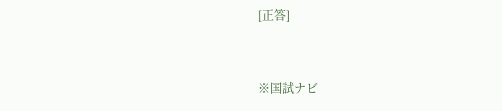[正答]


※国試ナビ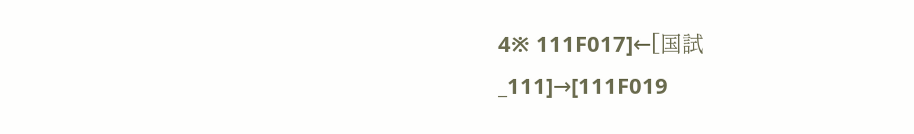4※ 111F017]←[国試_111]→[111F019